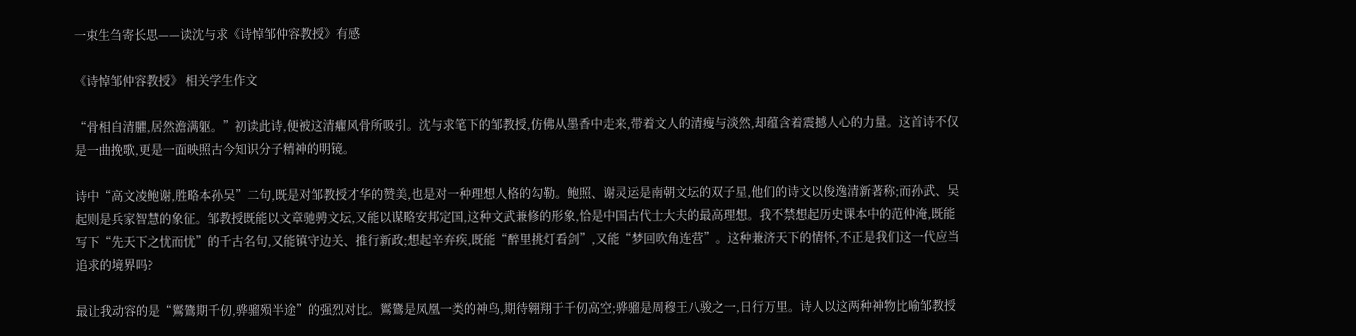一束生刍寄长思——读沈与求《诗悼邹仲容教授》有感

《诗悼邹仲容教授》 相关学生作文

“骨相自清臞,居然澹满躯。”初读此诗,便被这清癯风骨所吸引。沈与求笔下的邹教授,仿佛从墨香中走来,带着文人的清瘦与淡然,却蕴含着震撼人心的力量。这首诗不仅是一曲挽歌,更是一面映照古今知识分子精神的明镜。

诗中“高文凌鲍谢,胜略本孙吴”二句,既是对邹教授才华的赞美,也是对一种理想人格的勾勒。鲍照、谢灵运是南朝文坛的双子星,他们的诗文以俊逸清新著称;而孙武、吴起则是兵家智慧的象征。邹教授既能以文章驰骋文坛,又能以谋略安邦定国,这种文武兼修的形象,恰是中国古代士大夫的最高理想。我不禁想起历史课本中的范仲淹,既能写下“先天下之忧而忧”的千古名句,又能镇守边关、推行新政;想起辛弃疾,既能“醉里挑灯看剑”,又能“梦回吹角连营”。这种兼济天下的情怀,不正是我们这一代应当追求的境界吗?

最让我动容的是“鸑鷟期千仞,骅骝殒半途”的强烈对比。鸑鷟是凤凰一类的神鸟,期待翱翔于千仞高空;骅骝是周穆王八骏之一,日行万里。诗人以这两种神物比喻邹教授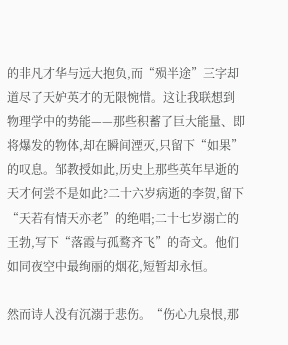的非凡才华与远大抱负,而“殒半途”三字却道尽了天妒英才的无限惋惜。这让我联想到物理学中的势能——那些积蓄了巨大能量、即将爆发的物体,却在瞬间湮灭,只留下“如果”的叹息。邹教授如此,历史上那些英年早逝的天才何尝不是如此?二十六岁病逝的李贺,留下“天若有情天亦老”的绝唱;二十七岁溺亡的王勃,写下“落霞与孤鹜齐飞”的奇文。他们如同夜空中最绚丽的烟花,短暂却永恒。

然而诗人没有沉溺于悲伤。“伤心九泉恨,那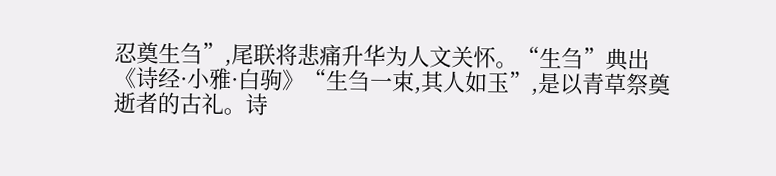忍奠生刍”,尾联将悲痛升华为人文关怀。“生刍”典出《诗经·小雅·白驹》“生刍一束,其人如玉”,是以青草祭奠逝者的古礼。诗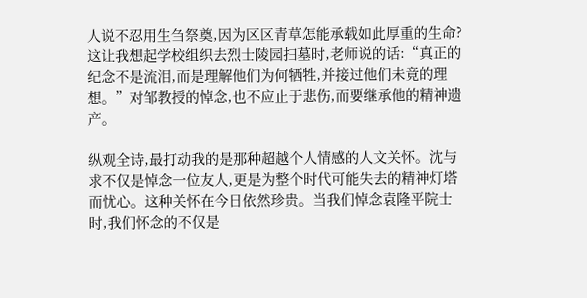人说不忍用生刍祭奠,因为区区青草怎能承载如此厚重的生命?这让我想起学校组织去烈士陵园扫墓时,老师说的话:“真正的纪念不是流泪,而是理解他们为何牺牲,并接过他们未竟的理想。”对邹教授的悼念,也不应止于悲伤,而要继承他的精神遗产。

纵观全诗,最打动我的是那种超越个人情感的人文关怀。沈与求不仅是悼念一位友人,更是为整个时代可能失去的精神灯塔而忧心。这种关怀在今日依然珍贵。当我们悼念袁隆平院士时,我们怀念的不仅是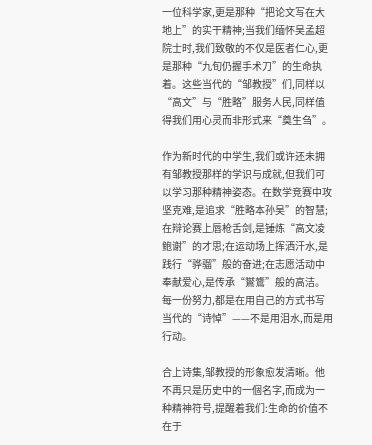一位科学家,更是那种“把论文写在大地上”的实干精神;当我们缅怀吴孟超院士时,我们致敬的不仅是医者仁心,更是那种“九旬仍握手术刀”的生命执着。这些当代的“邹教授”们,同样以“高文”与“胜略”服务人民,同样值得我们用心灵而非形式来“奠生刍”。

作为新时代的中学生,我们或许还未拥有邹教授那样的学识与成就,但我们可以学习那种精神姿态。在数学竞赛中攻坚克难,是追求“胜略本孙吴”的智慧;在辩论赛上唇枪舌剑,是锤炼“高文凌鲍谢”的才思;在运动场上挥洒汗水,是践行“骅骝”般的奋进;在志愿活动中奉献爱心,是传承“鸑鷟”般的高洁。每一份努力,都是在用自己的方式书写当代的“诗悼”——不是用泪水,而是用行动。

合上诗集,邹教授的形象愈发清晰。他不再只是历史中的一個名字,而成为一种精神符号,提醒着我们:生命的价值不在于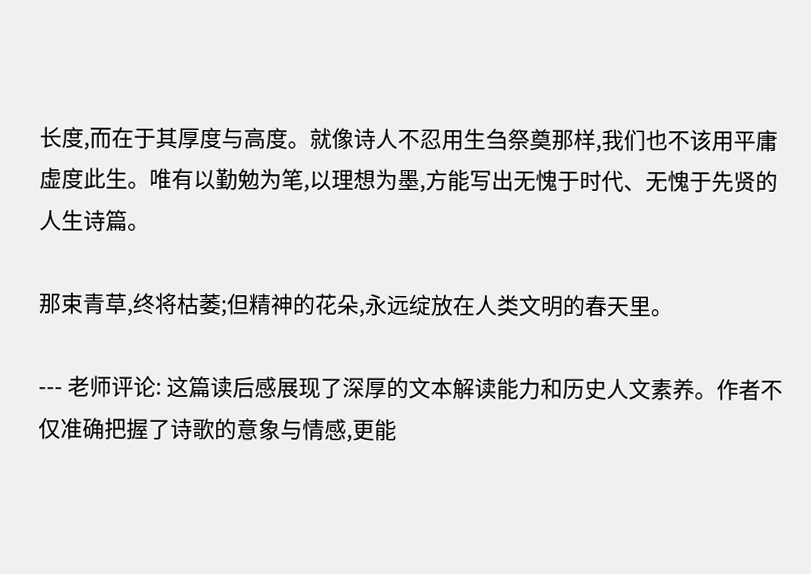长度,而在于其厚度与高度。就像诗人不忍用生刍祭奠那样,我们也不该用平庸虚度此生。唯有以勤勉为笔,以理想为墨,方能写出无愧于时代、无愧于先贤的人生诗篇。

那束青草,终将枯萎;但精神的花朵,永远绽放在人类文明的春天里。

--- 老师评论: 这篇读后感展现了深厚的文本解读能力和历史人文素养。作者不仅准确把握了诗歌的意象与情感,更能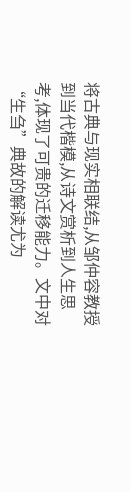将古典与现实相联结,从邹仲容教授到当代楷模,从诗文赏析到人生思考,体现了可贵的迁移能力。文中对“生刍”典故的解读尤为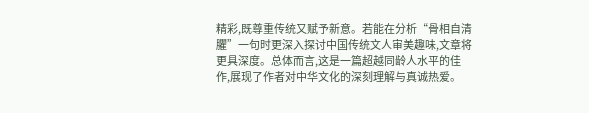精彩,既尊重传统又赋予新意。若能在分析“骨相自清臞”一句时更深入探讨中国传统文人审美趣味,文章将更具深度。总体而言,这是一篇超越同龄人水平的佳作,展现了作者对中华文化的深刻理解与真诚热爱。